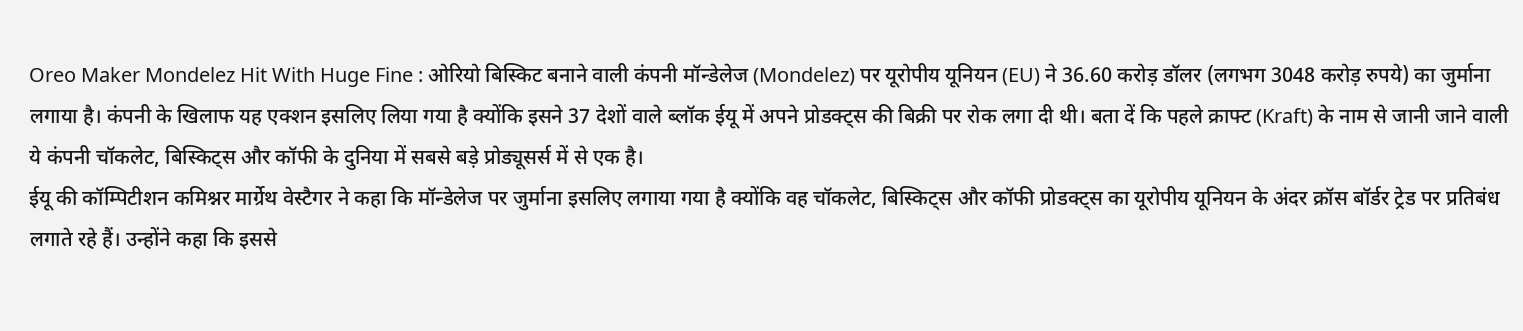Oreo Maker Mondelez Hit With Huge Fine : ओरियो बिस्किट बनाने वाली कंपनी मॉन्डेलेज (Mondelez) पर यूरोपीय यूनियन (EU) ने 36.60 करोड़ डॉलर (लगभग 3048 करोड़ रुपये) का जुर्माना लगाया है। कंपनी के खिलाफ यह एक्शन इसलिए लिया गया है क्योंकि इसने 37 देशों वाले ब्लॉक ईयू में अपने प्रोडक्ट्स की बिक्री पर रोक लगा दी थी। बता दें कि पहले क्राफ्ट (Kraft) के नाम से जानी जाने वाली ये कंपनी चॉकलेट, बिस्किट्स और कॉफी के दुनिया में सबसे बड़े प्रोड्यूसर्स में से एक है।
ईयू की कॉम्पिटीशन कमिश्नर मार्ग्रेथ वेस्टैगर ने कहा कि मॉन्डेलेज पर जुर्माना इसलिए लगाया गया है क्योंकि वह चॉकलेट, बिस्किट्स और कॉफी प्रोडक्ट्स का यूरोपीय यूनियन के अंदर क्रॉस बॉर्डर ट्रेड पर प्रतिबंध लगाते रहे हैं। उन्होंने कहा कि इससे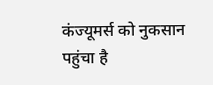कंज्यूमर्स को नुकसान पहुंचा है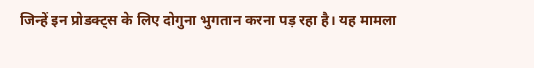जिन्हें इन प्रोडक्ट्स के लिए दोगुना भुगतान करना पड़ रहा है। यह मामला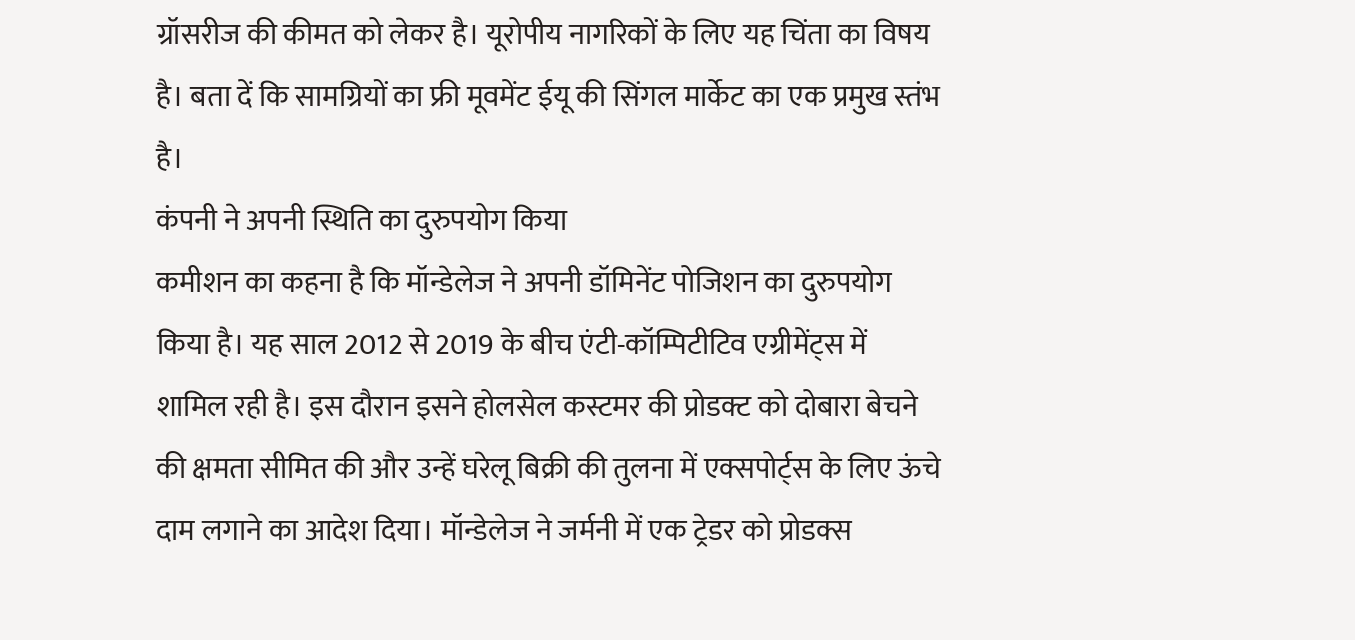ग्रॉसरीज की कीमत को लेकर है। यूरोपीय नागरिकों के लिए यह चिंता का विषय है। बता दें कि सामग्रियों का फ्री मूवमेंट ईयू की सिंगल मार्केट का एक प्रमुख स्तंभ है।
कंपनी ने अपनी स्थिति का दुरुपयोग किया
कमीशन का कहना है कि मॉन्डेलेज ने अपनी डॉमिनेंट पोजिशन का दुरुपयोग किया है। यह साल 2012 से 2019 के बीच एंटी-कॉम्पिटीटिव एग्रीमेंट्स में शामिल रही है। इस दौरान इसने होलसेल कस्टमर की प्रोडक्ट को दोबारा बेचने की क्षमता सीमित की और उन्हें घरेलू बिक्री की तुलना में एक्सपोर्ट्स के लिए ऊंचे दाम लगाने का आदेश दिया। मॉन्डेलेज ने जर्मनी में एक ट्रेडर को प्रोडक्स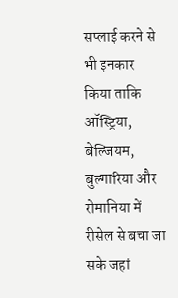सप्लाई करने से भी इनकार किया ताकि ऑस्ट्रिया, बेल्जियम, बुल्गारिया और रोमानिया में रीसेल से बचा जा सके जहां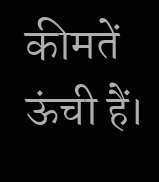कीमतें ऊंची हैं।